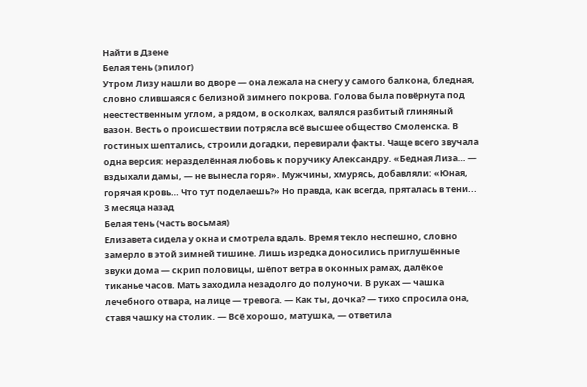Найти в Дзене
Белая тень (эпилог)
Утром Лизу нашли во дворе — она лежала на снегу у самого балкона, бледная, словно слившаяся с белизной зимнего покрова. Голова была повёрнута под неестественным углом, а рядом, в осколках, валялся разбитый глиняный вазон. Весть о происшествии потрясла всё высшее общество Смоленска. В гостиных шептались, строили догадки, перевирали факты. Чаще всего звучала одна версия: неразделённая любовь к поручику Александру. «Бедная Лиза… — вздыхали дамы, — не вынесла горя». Мужчины, хмурясь, добавляли: «Юная, горячая кровь… Что тут поделаешь?» Но правда, как всегда, пряталась в тени...
3 месяца назад
Белая тень (часть восьмая)
Елизавета сидела у окна и смотрела вдаль. Время текло неспешно, словно замерло в этой зимней тишине. Лишь изредка доносились приглушённые звуки дома — скрип половицы, шёпот ветра в оконных рамах, далёкое тиканье часов. Мать заходила незадолго до полуночи. В руках — чашка лечебного отвара, на лице — тревога. — Как ты, дочка? — тихо спросила она, ставя чашку на столик. — Всё хорошо, матушка, — ответила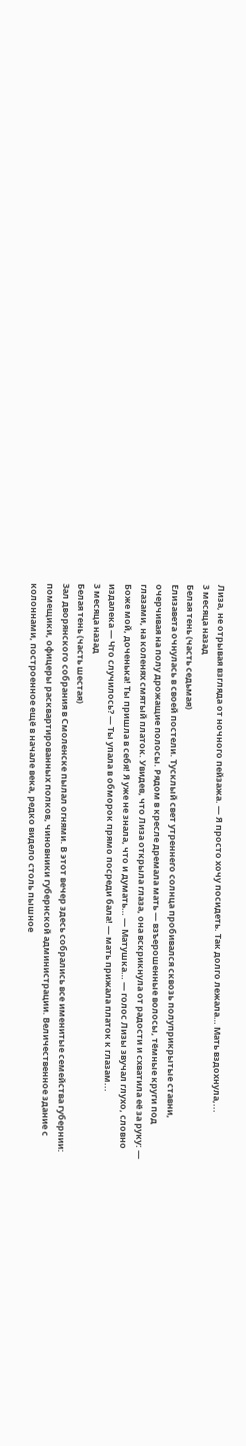Лиза, не отрывая взгляда от ночного пейзажа. — Я просто хочу посидеть. Так долго лежала… Мать вздохнула,...
3 месяца назад
Белая тень (часть седьмая)
Елизавета очнулась в своей постели. Тусклый свет утреннего солнца пробивался сквозь полуприкрытые ставни, очерчивая на полу дрожащие полосы. Рядом в кресле дремала мать — взъерошенные волосы, тёмные круги под глазами, на коленях смятый платок. Увидев, что Лиза открыла глаза, она вскрикнула от радости и схватила её за руку: — Боже мой, доченька! Ты пришла в себя! Я уже не знала, что и думать… — Матушка… — голос Лизы звучал глухо, словно издалека — Что случилось? — Ты упала в обморок прямо посреди бала! — мать прижала платок к глазам...
3 месяца назад
Белая тень (часть шестая)
Зал дворянского собрания в Смоленске пылал огнями. В этот вечер здесь собрались все именитые семейства губернии: помещики, офицеры расквартированных полков, чиновники губернской администрации. Величественное здание с колоннами, построенное ещё в начале века, редко видело столь пышное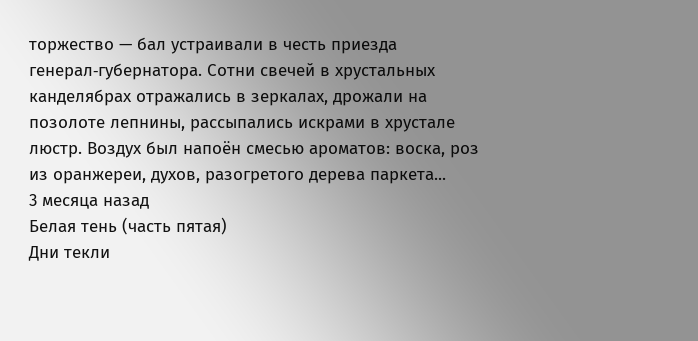торжество — бал устраивали в честь приезда генерал‑губернатора. Сотни свечей в хрустальных канделябрах отражались в зеркалах, дрожали на позолоте лепнины, рассыпались искрами в хрустале люстр. Воздух был напоён смесью ароматов: воска, роз из оранжереи, духов, разогретого дерева паркета...
3 месяца назад
Белая тень (часть пятая)
Дни текли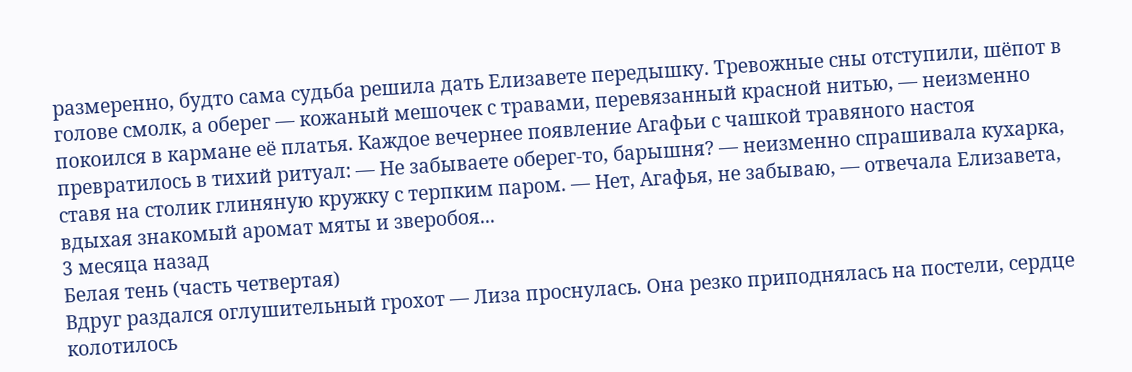размеренно, будто сама судьба решила дать Елизавете передышку. Тревожные сны отступили, шёпот в голове смолк, а оберег — кожаный мешочек с травами, перевязанный красной нитью, — неизменно покоился в кармане её платья. Каждое вечернее появление Агафьи с чашкой травяного настоя превратилось в тихий ритуал: — Не забываете оберег‑то, барышня? — неизменно спрашивала кухарка, ставя на столик глиняную кружку с терпким паром. — Нет, Агафья, не забываю, — отвечала Елизавета, вдыхая знакомый аромат мяты и зверобоя...
3 месяца назад
Белая тень (часть четвертая)
Вдруг раздался оглушительный грохот — Лиза проснулась. Она резко приподнялась на постели, сердце колотилось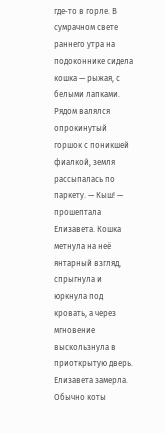где‑то в горле. В сумрачном свете раннего утра на подоконнике сидела кошка — рыжая, с белыми лапками. Рядом валялся опрокинутый горшок с поникшей фиалкой, земля рассыпалась по паркету. — Кыш! — прошептала Елизавета. Кошка метнула на неё янтарный взгляд, спрыгнула и юркнула под кровать, а через мгновение выскользнула в приоткрытую дверь. Елизавета замерла. Обычно коты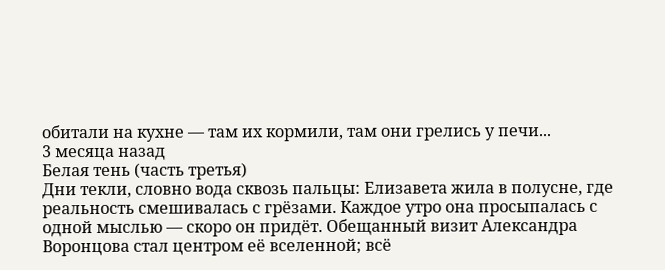обитали на кухне — там их кормили, там они грелись у печи...
3 месяца назад
Белая тень (часть третья)
Дни текли, словно вода сквозь пальцы: Елизавета жила в полусне, где реальность смешивалась с грёзами. Каждое утро она просыпалась с одной мыслью — скоро он придёт. Обещанный визит Александра Воронцова стал центром её вселенной; всё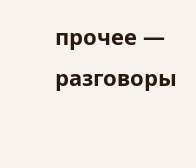прочее — разговоры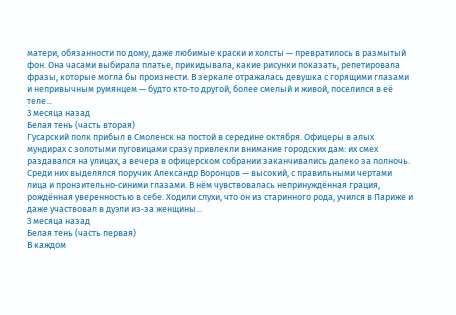матери, обязанности по дому, даже любимые краски и холсты — превратилось в размытый фон. Она часами выбирала платье, прикидывала, какие рисунки показать, репетировала фразы, которые могла бы произнести. В зеркале отражалась девушка с горящими глазами и непривычным румянцем — будто кто‑то другой, более смелый и живой, поселился в её теле...
3 месяца назад
Белая тень (часть вторая)
Гусарский полк прибыл в Смоленск на постой в середине октября. Офицеры в алых мундирах с золотыми пуговицами сразу привлекли внимание городских дам: их смех раздавался на улицах, а вечера в офицерском собрании заканчивались далеко за полночь. Среди них выделялся поручик Александр Воронцов — высокий, с правильными чертами лица и пронзительно‑синими глазами. В нём чувствовалась непринуждённая грация, рождённая уверенностью в себе. Ходили слухи, что он из старинного рода, учился в Париже и даже участвовал в дуэли из‑за женщины...
3 месяца назад
Белая тень (часть первая)
В каждом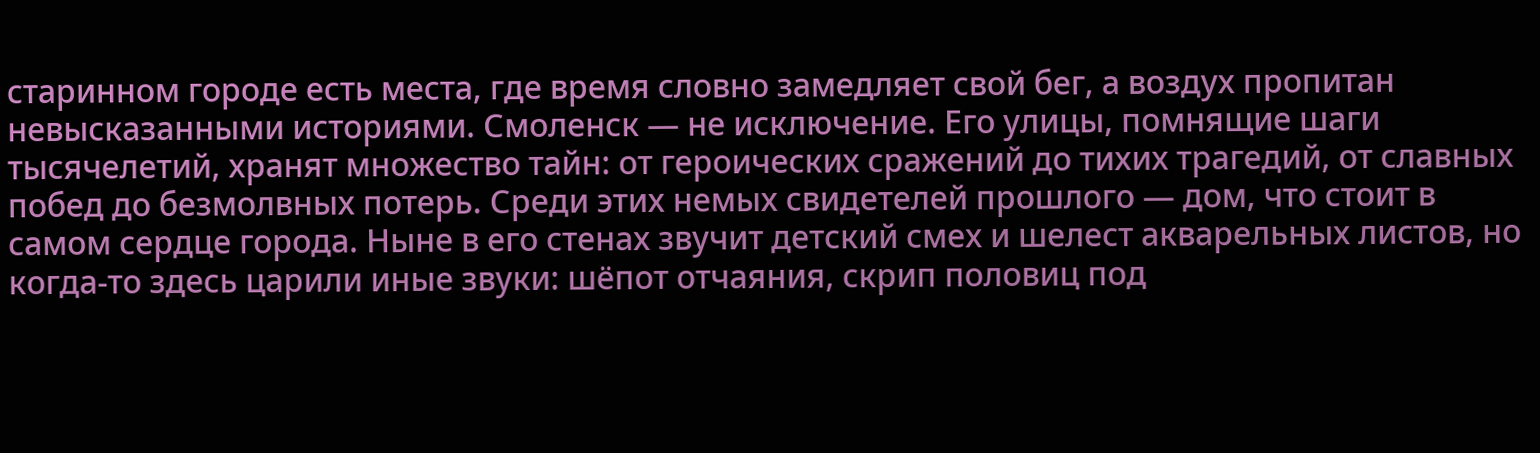старинном городе есть места, где время словно замедляет свой бег, а воздух пропитан невысказанными историями. Смоленск — не исключение. Его улицы, помнящие шаги тысячелетий, хранят множество тайн: от героических сражений до тихих трагедий, от славных побед до безмолвных потерь. Среди этих немых свидетелей прошлого — дом, что стоит в самом сердце города. Ныне в его стенах звучит детский смех и шелест акварельных листов, но когда‑то здесь царили иные звуки: шёпот отчаяния, скрип половиц под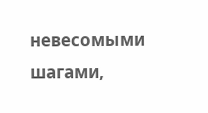невесомыми шагами,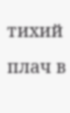тихий плач в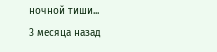ночной тиши...
3 месяца назад